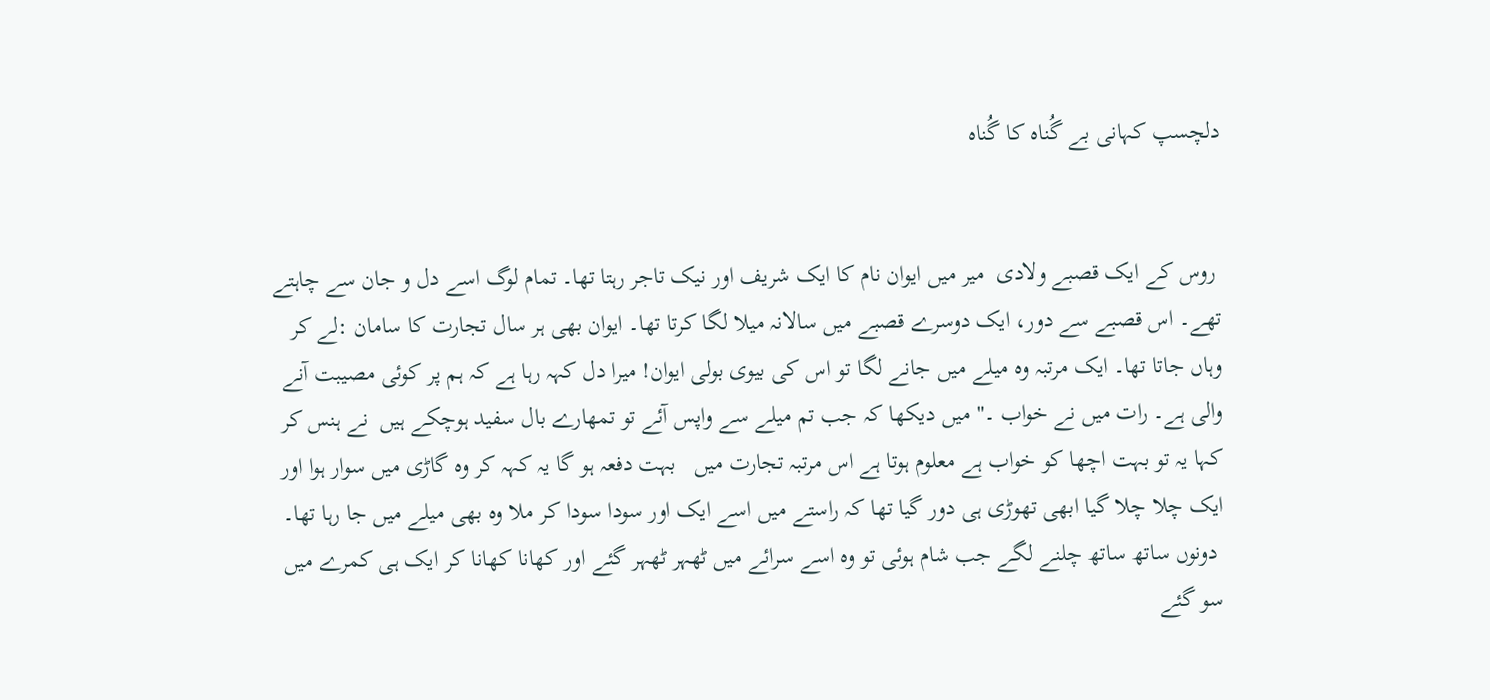دلچسپ کہانی بے گُناہ کا گُناہ


 روس کے ایک قصبے ولادی  میر میں ایوان نام کا ایک شریف اور نیک تاجر رہتا تھا۔ تمام لوگ اسے دل و جان سے چاہتے تھے۔ اس قصبے سے دور، ایک دوسرے قصبے میں سالانہ میلا لگا کرتا تھا۔ ایوان بھی ہر سال تجارت کا سامان :لے کر وہاں جاتا تھا۔ ایک مرتبہ وہ میلے میں جانے لگا تو اس کی بیوی بولی ایوان! میرا دل کہہ رہا ہے کہ ہم پر کوئی مصیبت آنے والی ہے۔ رات میں نے خواب ۔" میں دیکھا کہ جب تم میلے سے واپس آئے تو تمھارے بال سفید ہوچکے ہیں  نے ہنس کر کہا یہ تو بہت اچھا کو خواب ہے معلوم ہوتا ہے اس مرتبہ تجارت میں   بہت دفعہ ہو گا یہ کہہ کر وہ گاڑی میں سوار ہوا اور ایک چلا چلا گیا ابھی تھوڑی ہی دور گیا تھا کہ راستے میں اسے ایک اور سودا سودا کر ملا وہ بھی میلے میں جا رہا تھا۔
 دونوں ساتھ ساتھ چلنے لگے جب شام ہوئی تو وہ اسے سرائے میں ٹھہر ٹھہر گئے اور کھانا کھانا کر ایک ہی کمرے میں سو گئے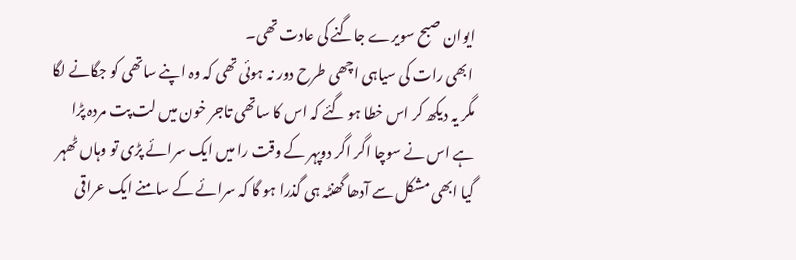ایوان صبح سویرے جاگنے کی عادت تھی۔
 ابھی رات کی سیاہی اچھی طرح دور نہ ہوئی تھی کہ وہ اپنے ساتھی کو جگانے لگا مگر یہ دیکھ کر اس خطا ہو گئے کہ اس کا ساتھی تاجر خون میں لت پت مردہ پڑا ہے اس نے سوچا اگر اگر دوپہر کے وقت را میں ایک سرائے پڑی تو وہاں ٹھہر گیا ابھی مشکل سے آدھا گھنٹہ ہی گذرا ہو گا کہ سرائے کے سامنے ایک عراقی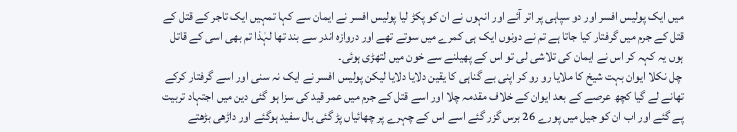میں ایک پولیس افسر اور دو سپاہی پر اتر آئے اور انہوں نے ان کو پکڑ لیا پولیس افسر نے ایمان سے کہا تمہیں ایک تاجر کے قتل کے قتل کے جرم میں گرفتار کیا جاتا ہے تم نے دونوں ایک ہی کمرے میں سوتے تھے اور دروازہ اندر سے بند تھا لہٰذا تم بھی اسی کے قاتل ہوں یہ کہہ کر اس نے ایمان کی تلاشی لی تو اس کے پھیلنے سے خون میں لتھڑی ہوئی۔
 چل نکلا ایوان بہت شیخ کا ملایا رو رو کر اپنی بے گناہی کا یقین دلایا دلایا لیکن پولیس افسر نے ایک نہ سنی اور اسے گرفتار کرکے تھانے لے گیا کچھ عرصے کے بعد ایوان کے خلاف مقدمہ چلا اور اسے قتل کے جرم میں عمر قید کی سزا ہو گئی دین میں اجتہاد تربیت پے گئے اور اب ان کو جیل میں پورے 26 برس گزر گئے اسے اس کے چہرے پر چھائیاں پڑ گئی بال سفید ہوگئے اور داڑھی بڑھتے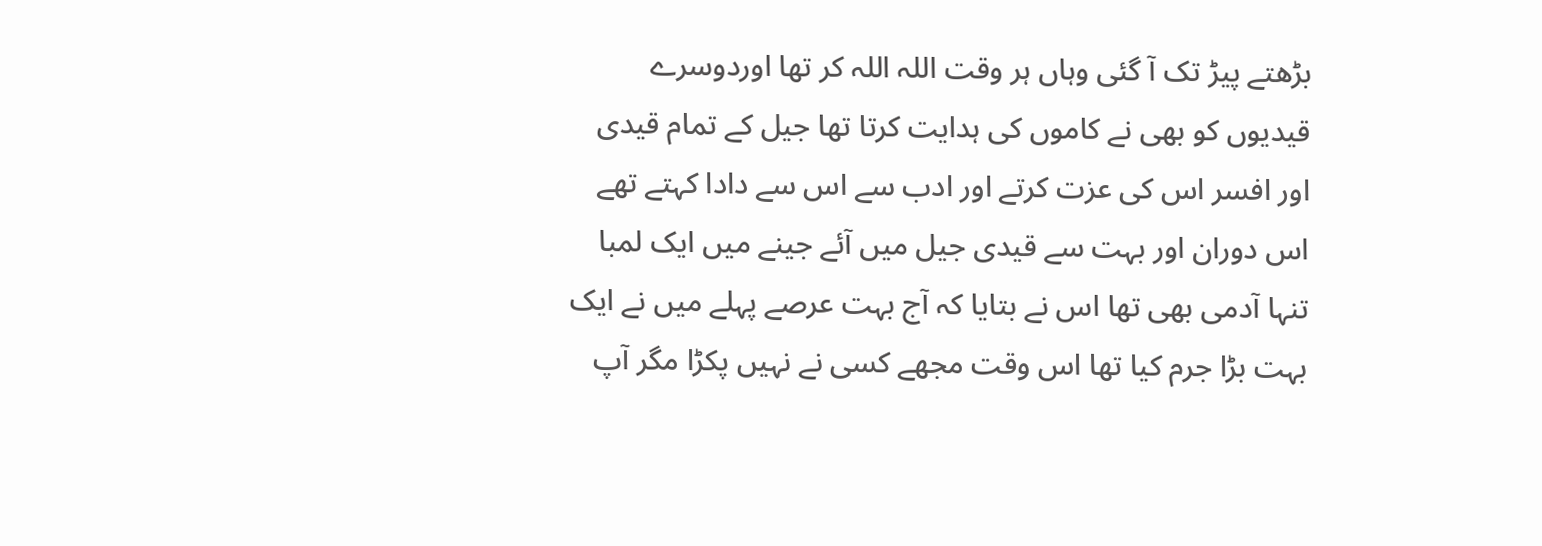بڑھتے پیڑ تک آ گئی وہاں ہر وقت اللہ اللہ کر تھا اوردوسرے قیدیوں کو بھی نے کاموں کی ہدایت کرتا تھا جیل کے تمام قیدی اور افسر اس کی عزت کرتے اور ادب سے اس سے دادا کہتے تھے اس دوران اور بہت سے قیدی جیل میں آئے جینے میں ایک لمبا تنہا آدمی بھی تھا اس نے بتایا کہ آج بہت عرصے پہلے میں نے ایک بہت بڑا جرم کیا تھا اس وقت مجھے کسی نے نہیں پکڑا مگر آپ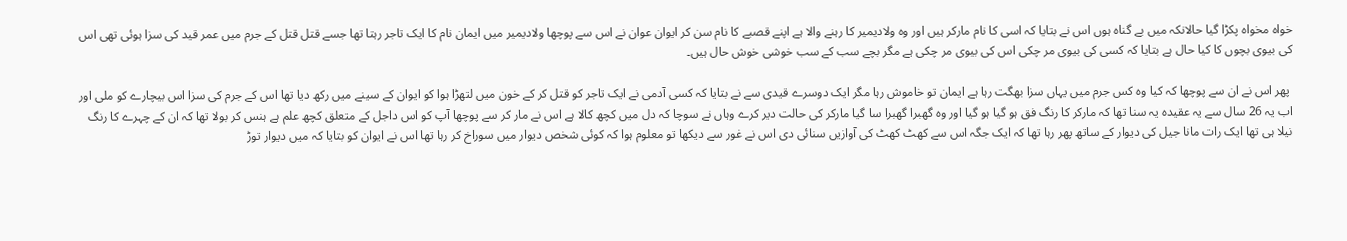خواہ مخواہ پکڑا گیا حالانکہ میں بے گناہ ہوں اس نے بتایا کہ اسی کا نام مارکر ہیں اور وہ ولادیمیر کا رہنے والا ہے اپنے قصبے کا نام سن کر ایوان عوان نے اس سے پوچھا ولادیمیر میں ایمان نام کا ایک تاجر رہتا تھا جسے قتل قتل کے جرم میں عمر قید کی سزا ہوئی تھی اس کی بیوی بچوں کا کیا حال ہے بتایا کہ کسی کی بیوی مر چکی اس کی بیوی مر چکی ہے مگر بچے سب کے سب خوشی خوش حال ہیں۔

 پھر اس نے ان سے پوچھا کہ کیا وہ کس جرم میں یہاں سزا بھگت رہا ہے ایمان تو خاموش رہا مگر ایک دوسرے قیدی سے نے بتایا کہ کسی آدمی نے ایک تاجر کو قتل کر کے خون میں لتھڑا ہوا کو ایوان کے سینے میں رکھ دیا تھا اس کے جرم کی سزا اس بیچارے کو ملی اور اب یہ 26 سال سے یہ عقیدہ یہ سنا تھا کہ مارکر کا رنگ فق ہو گیا ہو گیا اور وہ گھبرا گھبرا سا گیا مارکر کی حالت دیر کرے وہاں نے سوچا کہ دل میں کچھ کالا ہے اس نے مار کر سے پوچھا آپ کو اس داجل کے متعلق کچھ علم ہے ہنس کر بولا تھا کہ ان کے چہرے کا رنگ نیلا ہی تھا ایک رات مانا جیل کی دیوار کے ساتھ پھر رہا تھا کہ ایک جگہ اس سے کھٹ کھٹ کی آوازیں سنائی دی اس نے غور سے دیکھا تو معلوم ہوا کہ کوئی شخص دیوار میں سوراخ کر رہا تھا اس نے ایوان کو بتایا کہ میں دیوار توڑ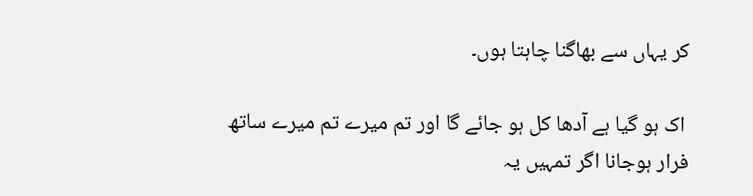کر یہاں سے بھاگنا چاہتا ہوں۔

 اک ہو گیا ہے آدھا کل ہو جائے گا اور تم میرے تم میرے ساتھ فرار ہوجانا اگر تمہیں یہ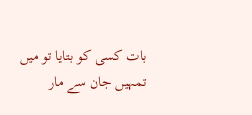بات کسی کو بتایا تو میں تمہیں جان سے مار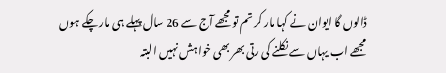ڈالوں گا ایوان نے کہا مار کر تم تو مجھے آج سے 26 سال پہلے ہی مار چکے ہوں مجھے اب یہاں سے نکلنے کی رتی بھر بھی خواہش نہیں البتہ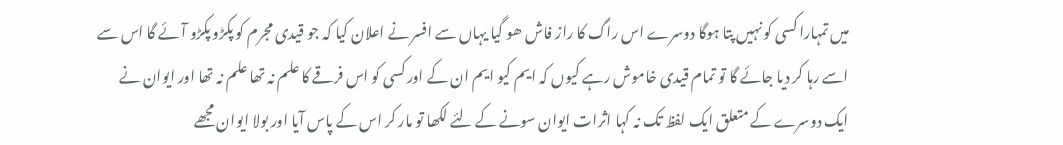میں تمہارا کسی کو نہیں پتا ہوگا دوسرے اس راگ کا راز فاش ھو گیا یہاں سے افسر نے اعلان کیا کہ جو قیدی مجرم کو پکڑو پکڑو آئے گا اس سے اسے رہا کر دیا جائے گا تو تمام قیدی خاموش رہے کیوں کہ ایم کیو ایم ان کے اور کسی کو اس فرقے کا علم نہ تھا علم نہ تھا اور ایوان نے ایک دوسرے کے متعلق ایک لفظ تک نہ کہا اثرات ایوان سونے کے لئے لکھا تو مار کر اس کے پاس آیا اور بولا ایوان مجھے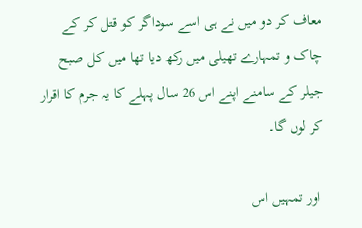معاف کر دو میں نے ہی اسے سوداگر کو قتل کر کے چاک و تمہارے تھیلی میں رکھ دیا تھا میں کل صبح جیلر کے سامنے اپنے اس 26 سال پہلے کا یہ جرم کا اقرار کر لوں گا۔

 اور تمہیں اس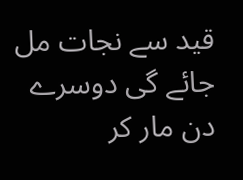قید سے نجات مل جائے گی دوسرے دن مار کر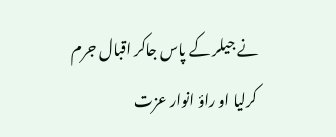نے جیلر کے پاس جاکر اقبال جرم کرلیا او راؤ انوار عزت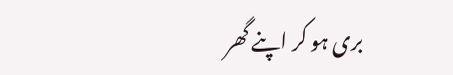بری ہو کر اپنے گھر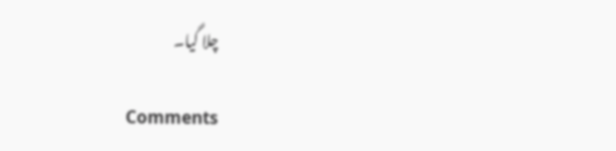چلا گیا۔

Comments